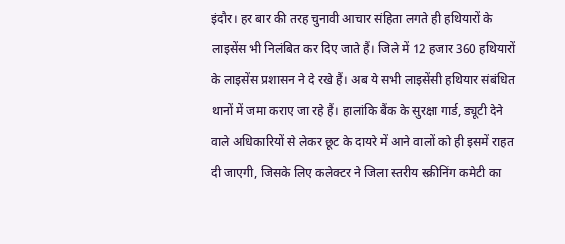इंदौर। हर बार की तरह चुनावी आचार संहिता लगते ही हथियारों के लाइसेंस भी निलंबित कर दिए जाते हैं। जिले में 12 हजार 360 हथियारों के लाइसेंस प्रशासन ने दे रखे हैं। अब ये सभी लाइसेंसी हथियार संबंधित थानों में जमा कराए जा रहे हैं। हालांकि बैंक के सुरक्षा गार्ड, ड्यूटी देने वाले अधिकारियों से लेकर छूट के दायरे में आने वालों को ही इसमें राहत दी जाएगी, जिसके लिए कलेक्टर ने जिला स्तरीय स्क्रीनिंग कमेटी का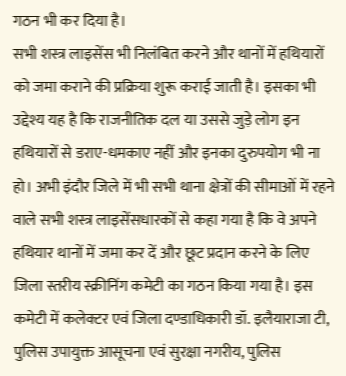गठन भी कर दिया है।
सभी शस्त्र लाइसेंस भी निलंबित करने और थानों में हथियारों को जमा कराने की प्रक्रिया शुरू कराई जाती है। इसका भी उद्देश्य यह है कि राजनीतिक दल या उससे जुड़े लोग इन हथियारों से डराए-धमकाए नहीं और इनका दुरुपयोग भी ना हो। अभी इंदौर जिले में भी सभी थाना क्षेत्रों की सीमाओं में रहने वाले सभी शस्त्र लाइसेंसधारकों से कहा गया है कि वे अपने हथियार थानों में जमा कर दें और छूट प्रदान करने के लिए जिला स्तरीय स्क्रीनिंग कमेटी का गठन किया गया है। इस कमेटी में कलेक्टर एवं जिला दण्डाधिकारी डॉ. इलैयाराजा टी, पुलिस उपायुक्त आसूचना एवं सुरक्षा नगरीय, पुलिस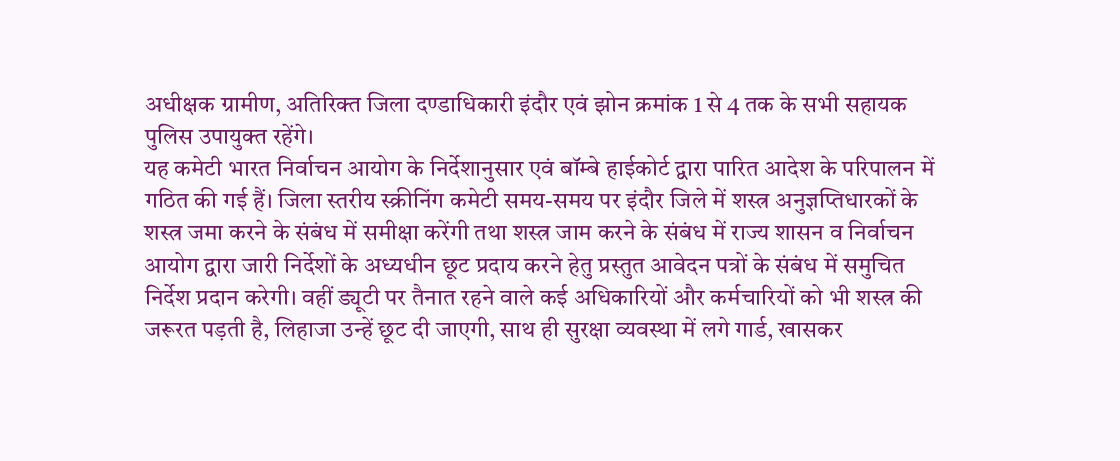अधीक्षक ग्रामीण, अतिरिक्त जिला दण्डाधिकारी इंदौर एवं झोन क्रमांक 1 से 4 तक के सभी सहायक पुलिस उपायुक्त रहेंगे।
यह कमेटी भारत निर्वाचन आयोग के निर्देशानुसार एवं बॉम्बे हाईकोर्ट द्वारा पारित आदेश के परिपालन में गठित की गई हैं। जिला स्तरीय स्क्रीनिंग कमेटी समय-समय पर इंदौर जिले में शस्त्र अनुज्ञप्तिधारकों के शस्त्र जमा करने के संबंध में समीक्षा करेंगी तथा शस्त्र जाम करने के संबंध में राज्य शासन व निर्वाचन आयोग द्वारा जारी निर्देशों के अध्यधीन छूट प्रदाय करने हेतु प्रस्तुत आवेदन पत्रों के संबंध में समुचित निर्देश प्रदान करेगी। वहीं ड्यूटी पर तैनात रहने वाले कई अधिकारियों और कर्मचारियों को भी शस्त्र की जरूरत पड़ती है, लिहाजा उन्हें छूट दी जाएगी, साथ ही सुरक्षा व्यवस्था में लगे गार्ड, खासकर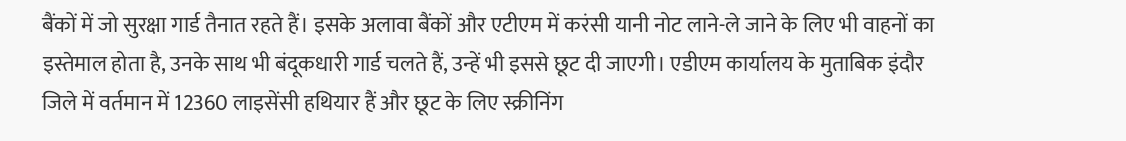बैंकों में जो सुरक्षा गार्ड तैनात रहते हैं। इसके अलावा बैंकों और एटीएम में करंसी यानी नोट लाने-ले जाने के लिए भी वाहनों का इस्तेमाल होता है, उनके साथ भी बंदूकधारी गार्ड चलते हैं, उन्हें भी इससे छूट दी जाएगी। एडीएम कार्यालय के मुताबिक इंदौर जिले में वर्तमान में 12360 लाइसेंसी हथियार हैं और छूट के लिए स्क्रीनिंग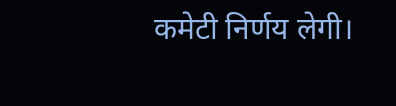कमेटी निर्णय लेगी।